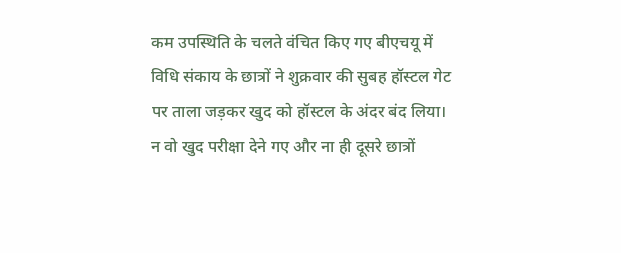कम उपस्थिति के चलते वंचित किए गए बीएचयू में विधि संकाय के छात्रों ने शुक्रवार की सुबह हॉस्टल गेट पर ताला जड़कर खुद को हॉस्टल के अंदर बंद लिया। न वो खुद परीक्षा देने गए और ना ही दूसरे छात्रों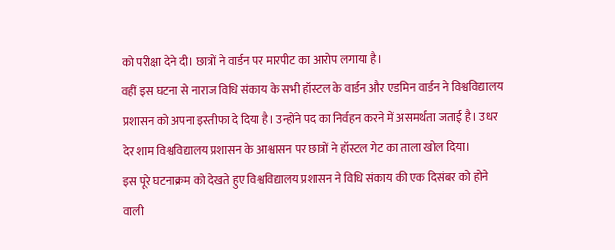को परीक्षा देने दी। छात्रों ने वार्डन पर मारपीट का आरोप लगाया है।
वहीं इस घटना से नाराज विधि संकाय के सभी हॉस्टल के वार्डन और एडमिन वार्डन ने विश्वविद्यालय प्रशासन को अपना इस्तीफा दे दिया है। उन्होंने पद का निर्वहन करने में असमर्थता जताई है। उधर देर शाम विश्वविद्यालय प्रशासन के आश्वासन पर छात्रों ने हॉस्टल गेट का ताला खोल दिया।
इस पूरे घटनाक्रम को देखते हुए विश्वविद्यालय प्रशासन ने विधि संकाय की एक दिसंबर को होने वाली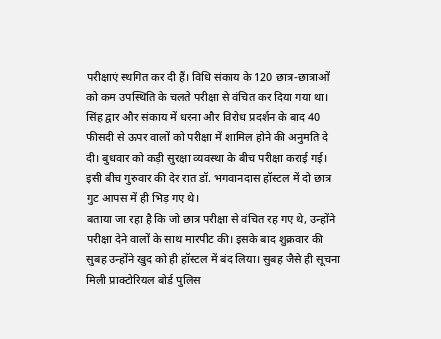परीक्षाएं स्थगित कर दी हैं। विधि संकाय के 120 छात्र-छात्राओं को कम उपस्थिति के चलते परीक्षा से वंचित कर दिया गया था।
सिंह द्वार और संकाय में धरना और विरोध प्रदर्शन के बाद 40 फीसदी से ऊपर वालों को परीक्षा में शामिल होने की अनुमति दे दी। बुधवार को कड़ी सुरक्षा व्यवस्था के बीच परीक्षा कराई गई। इसी बीच गुरुवार की देर रात डॉ. भगवानदास हॉस्टल में दो छात्र गुट आपस में ही भिड़ गए थे।
बताया जा रहा है कि जो छात्र परीक्षा से वंचित रह गए थे, उन्होंने परीक्षा देने वालों के साथ मारपीट की। इसके बाद शुक्रवार की सुबह उन्होंने खुद को ही हॉस्टल में बंद लिया। सुबह जैसे ही सूचना मिली प्राक्टोरियल बोर्ड पुलिस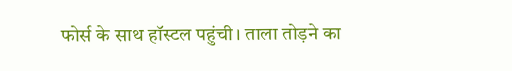फोर्स के साथ हॉस्टल पहुंची। ताला तोड़ने का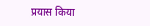प्रयास किया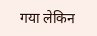गया लेकिन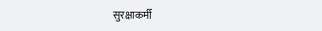सुरक्षाकर्मी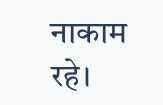नाकाम रहे।